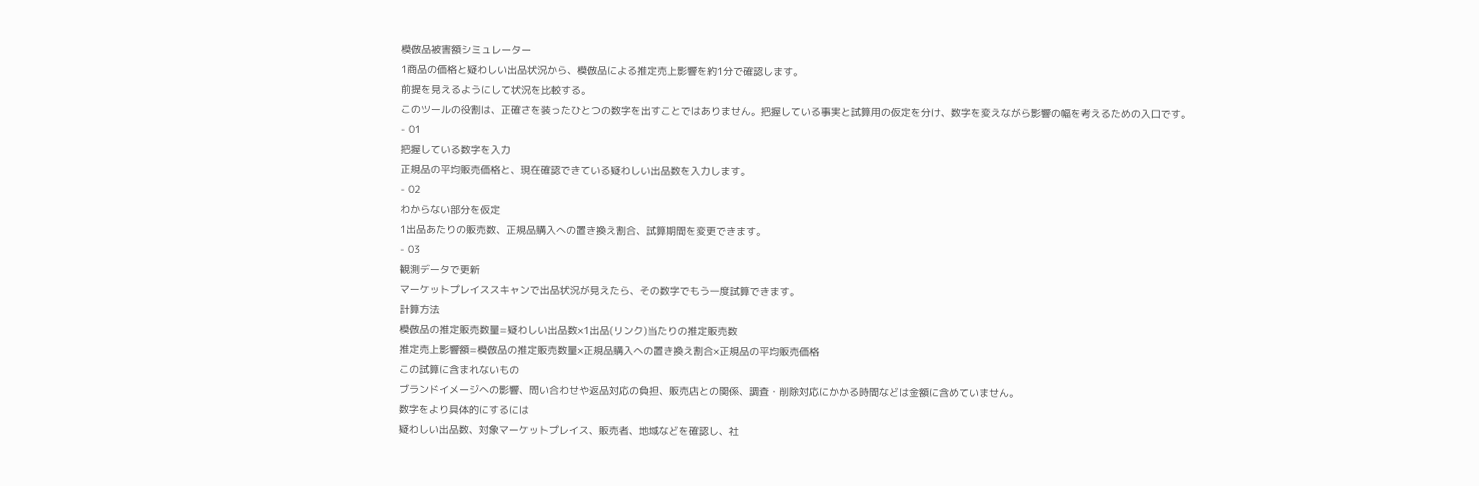模倣品被害額シミュレーター
1商品の価格と疑わしい出品状況から、模倣品による推定売上影響を約1分で確認します。
前提を見えるようにして状況を比較する。
このツールの役割は、正確さを装ったひとつの数字を出すことではありません。把握している事実と試算用の仮定を分け、数字を変えながら影響の幅を考えるための入口です。
- 01
把握している数字を入力
正規品の平均販売価格と、現在確認できている疑わしい出品数を入力します。
- 02
わからない部分を仮定
1出品あたりの販売数、正規品購入への置き換え割合、試算期間を変更できます。
- 03
観測データで更新
マーケットプレイススキャンで出品状況が見えたら、その数字でもう一度試算できます。
計算方法
模倣品の推定販売数量=疑わしい出品数×1出品(リンク)当たりの推定販売数
推定売上影響額=模倣品の推定販売数量×正規品購入への置き換え割合×正規品の平均販売価格
この試算に含まれないもの
ブランドイメージへの影響、問い合わせや返品対応の負担、販売店との関係、調査・削除対応にかかる時間などは金額に含めていません。
数字をより具体的にするには
疑わしい出品数、対象マーケットプレイス、販売者、地域などを確認し、社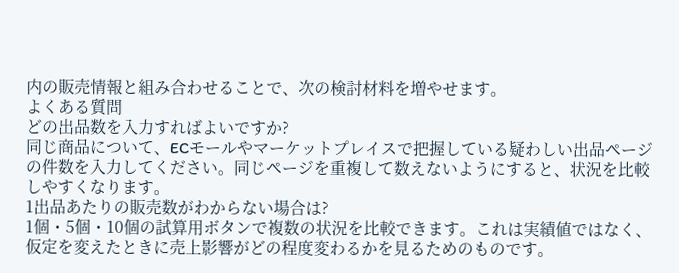内の販売情報と組み合わせることで、次の検討材料を増やせます。
よくある質問
どの出品数を入力すればよいですか?
同じ商品について、ECモールやマーケットプレイスで把握している疑わしい出品ページの件数を入力してください。同じページを重複して数えないようにすると、状況を比較しやすくなります。
1出品あたりの販売数がわからない場合は?
1個・5個・10個の試算用ボタンで複数の状況を比較できます。これは実績値ではなく、仮定を変えたときに売上影響がどの程度変わるかを見るためのものです。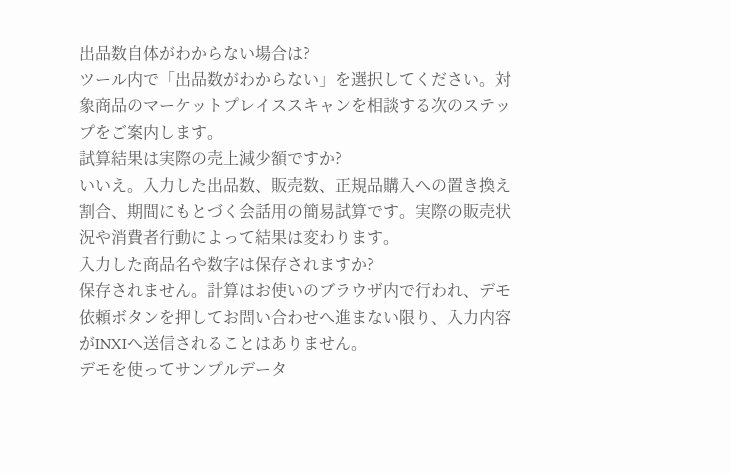出品数自体がわからない場合は?
ツール内で「出品数がわからない」を選択してください。対象商品のマーケットプレイススキャンを相談する次のステップをご案内します。
試算結果は実際の売上減少額ですか?
いいえ。入力した出品数、販売数、正規品購入への置き換え割合、期間にもとづく会話用の簡易試算です。実際の販売状況や消費者行動によって結果は変わります。
入力した商品名や数字は保存されますか?
保存されません。計算はお使いのブラウザ内で行われ、デモ依頼ボタンを押してお問い合わせへ進まない限り、入力内容がINXIへ送信されることはありません。
デモを使ってサンプルデータ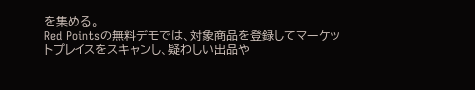を集める。
Red Pointsの無料デモでは、対象商品を登録してマーケットプレイスをスキャンし、疑わしい出品や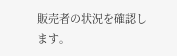販売者の状況を確認します。